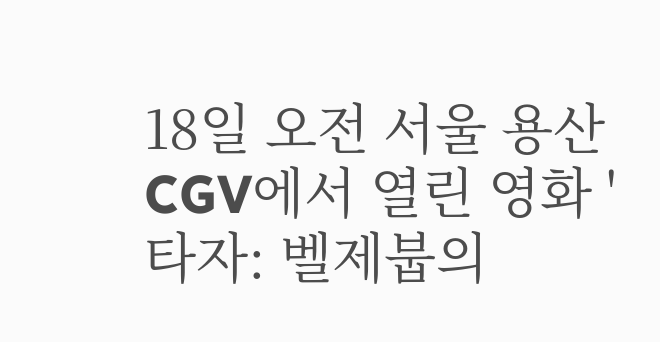18일 오전 서울 용산 CGV에서 열린 영화 '타자: 벨제붑의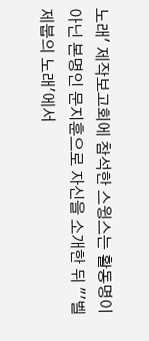노래' 제작보고회에 참석한 스윙스는 활동명이 아닌 본명인 문지훈으로 자신을 소개한 뒤 "'벨제붑의 노래'에서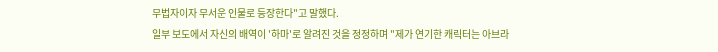무법자이자 무서운 인물로 등장한다"고 말했다.
일부 보도에서 자신의 배역이 '하마'로 알려진 것을 정정하며 "제가 연기한 캐릭터는 아브라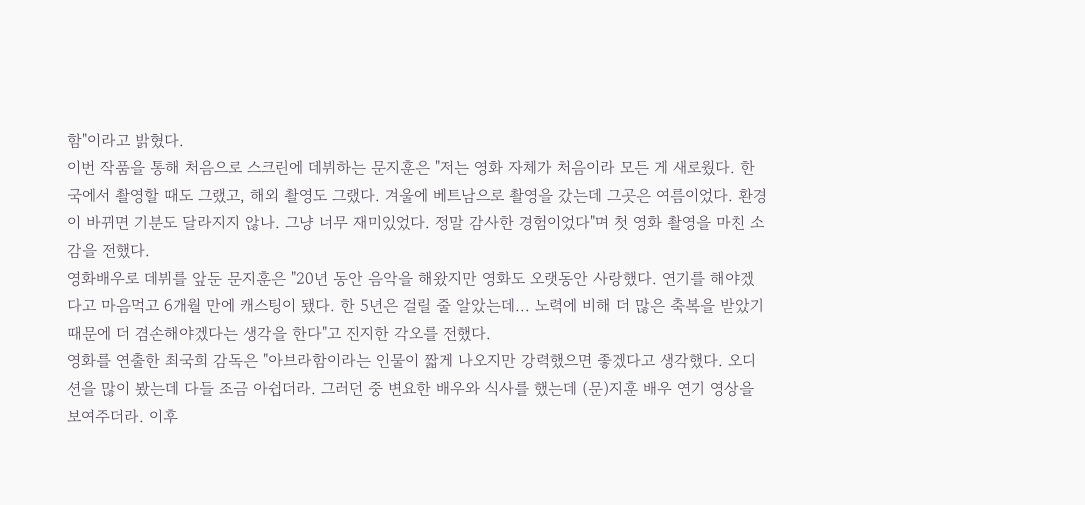함"이라고 밝혔다.
이번 작품을 통해 처음으로 스크린에 데뷔하는 문지훈은 "저는 영화 자체가 처음이라 모든 게 새로웠다. 한국에서 촬영할 때도 그랬고, 해외 촬영도 그랬다. 겨울에 베트남으로 촬영을 갔는데 그곳은 여름이었다. 환경이 바뀌면 기분도 달라지지 않나. 그냥 너무 재미있었다. 정말 감사한 경험이었다"며 첫 영화 촬영을 마친 소감을 전했다.
영화배우로 데뷔를 앞둔 문지훈은 "20년 동안 음악을 해왔지만 영화도 오랫동안 사랑했다. 연기를 해야겠다고 마음먹고 6개월 만에 캐스팅이 됐다. 한 5년은 걸릴 줄 알았는데... 노력에 비해 더 많은 축복을 받았기 때문에 더 겸손해야겠다는 생각을 한다"고 진지한 각오를 전했다.
영화를 연출한 최국희 감독은 "아브라함이라는 인물이 짧게 나오지만 강력했으면 좋겠다고 생각했다. 오디션을 많이 봤는데 다들 조금 아쉽더라. 그러던 중 변요한 배우와 식사를 했는데 (문)지훈 배우 연기 영상을 보여주더라. 이후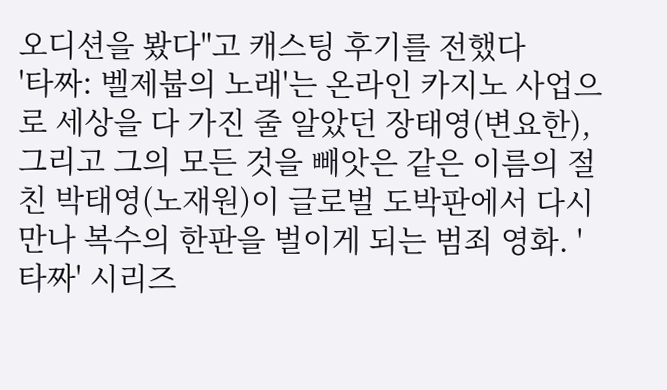오디션을 봤다"고 캐스팅 후기를 전했다
'타짜: 벨제붑의 노래'는 온라인 카지노 사업으로 세상을 다 가진 줄 알았던 장태영(변요한), 그리고 그의 모든 것을 빼앗은 같은 이름의 절친 박태영(노재원)이 글로벌 도박판에서 다시 만나 복수의 한판을 벌이게 되는 범죄 영화. '타짜' 시리즈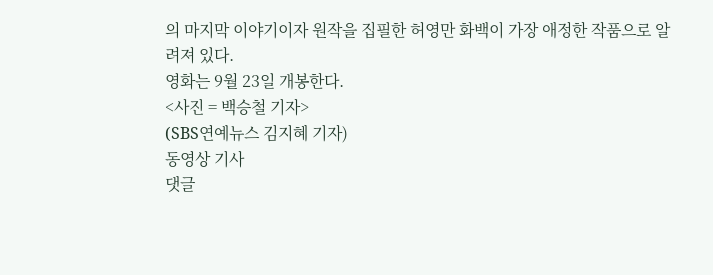의 마지막 이야기이자 원작을 집필한 허영만 화백이 가장 애정한 작품으로 알려져 있다.
영화는 9월 23일 개봉한다.
<사진 = 백승철 기자>
(SBS연예뉴스 김지혜 기자)
동영상 기사
댓글